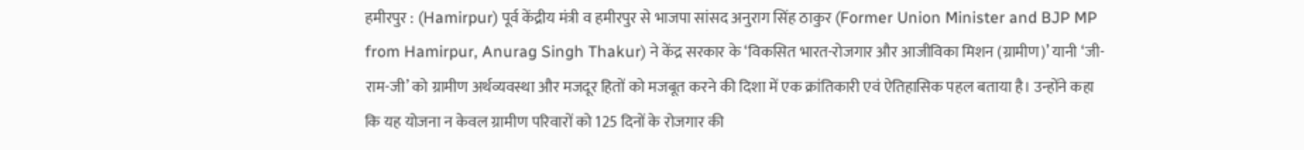हमीरपुर : (Hamirpur) पूर्व केंद्रीय मंत्री व हमीरपुर से भाजपा सांसद अनुराग सिंह ठाकुर (Former Union Minister and BJP MP from Hamirpur, Anurag Singh Thakur) ने केंद्र सरकार के ‘विकसित भारत-रोजगार और आजीविका मिशन (ग्रामीण)’ यानी ‘जी-राम-जी’ को ग्रामीण अर्थव्यवस्था और मजदूर हितों को मजबूत करने की दिशा में एक क्रांतिकारी एवं ऐतिहासिक पहल बताया है। उन्होंने कहा कि यह योजना न केवल ग्रामीण परिवारों को 125 दिनों के रोजगार की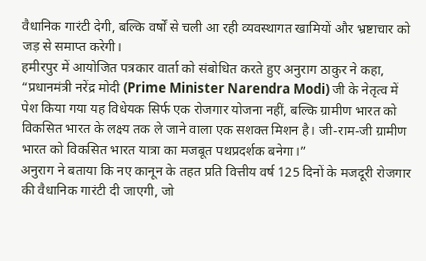वैधानिक गारंटी देगी, बल्कि वर्षों से चली आ रही व्यवस्थागत खामियों और भ्रष्टाचार को जड़ से समाप्त करेगी।
हमीरपुर में आयोजित पत्रकार वार्ता को संबोधित करते हुए अनुराग ठाकुर ने कहा, “प्रधानमंत्री नरेंद्र मोदी (Prime Minister Narendra Modi) जी के नेतृत्व में पेश किया गया यह विधेयक सिर्फ एक रोजगार योजना नहीं, बल्कि ग्रामीण भारत को विकसित भारत के लक्ष्य तक ले जाने वाला एक सशक्त मिशन है। जी-राम-जी ग्रामीण भारत को विकसित भारत यात्रा का मजबूत पथप्रदर्शक बनेगा।”
अनुराग ने बताया कि नए कानून के तहत प्रति वित्तीय वर्ष 125 दिनों के मजदूरी रोजगार की वैधानिक गारंटी दी जाएगी, जो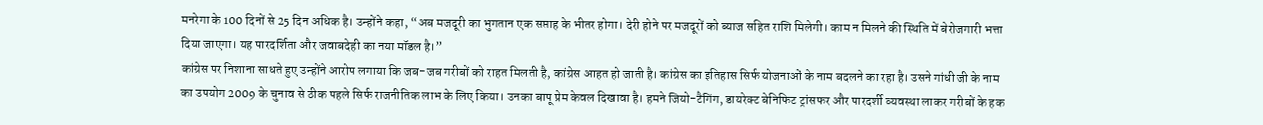मनरेगा के 100 दिनों से 25 दिन अधिक है। उन्होंने कहा, “अब मजदूरी का भुगतान एक सप्ताह के भीतर होगा। देरी होने पर मजदूरों को ब्याज सहित राशि मिलेगी। काम न मिलने की स्थिति में बेरोजगारी भत्ता दिया जाएगा। यह पारदर्शिता और जवाबदेही का नया मॉडल है।”
कांग्रेस पर निशाना साधते हुए उन्होंने आरोप लगाया कि जब-जब गरीबों को राहत मिलती है, कांग्रेस आहत हो जाती है। कांग्रेस का इतिहास सिर्फ योजनाओं के नाम बदलने का रहा है। उसने गांधी जी के नाम का उपयोग 2009 के चुनाव से ठीक पहले सिर्फ राजनीतिक लाभ के लिए किया। उनका बापू प्रेम केवल दिखावा है। हमने जियो-टैगिंग, डायरेक्ट बेनिफिट ट्रांसफर और पारदर्शी व्यवस्था लाकर गरीबों के हक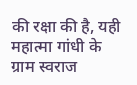की रक्षा की है, यही महात्मा गांधी के ग्राम स्वराज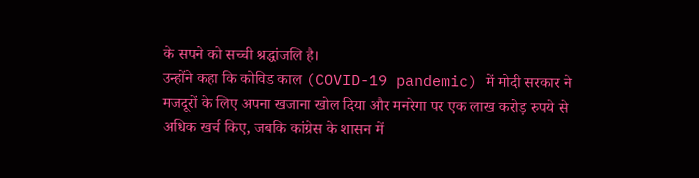के सपने को सच्ची श्रद्धांजलि है।
उन्होंने कहा कि कोविड काल (COVID-19 pandemic) में मोदी सरकार ने मजदूरों के लिए अपना खजाना खोल दिया और मनरेगा पर एक लाख करोड़ रुपये से अधिक खर्च किए, जबकि कांग्रेस के शासन में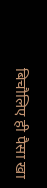बिचौलिए ही पैसा खा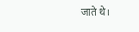जाते थे।